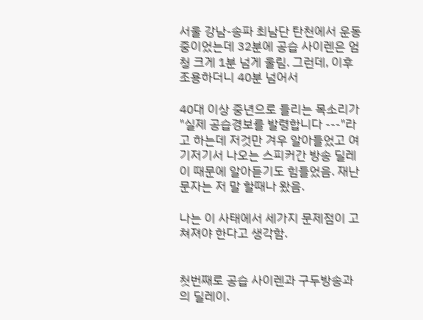서울 강남-송파 최남단 탄천에서 운동중이었는데 32분에 공습 사이렌은 엄청 크게 1분 넘게 울림. 그런데, 이후 조용하더니 40분 넘어서

40대 이상 중년으로 들리는 목소리가 "실제 공습경보를 발령합니다 ---"라고 하는데 저것만 겨우 알아들었고 여기저기서 나오는 스피커간 방송 딜레이 때문에 알아듣기도 힘들었음. 재난문자는 저 말 할때나 왔음.

나는 이 사태에서 세가지 문제점이 고쳐져야 한다고 생각함.


첫번째로 공습 사이렌과 구두방송과의 딜레이.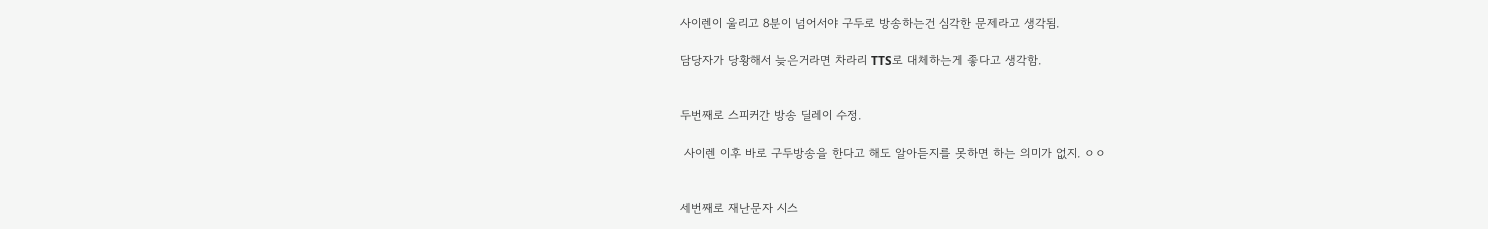사이렌이 울리고 8분이 넘어서야 구두로 방송하는건 심각한 문제라고 생각됨.

담당자가 당황해서 늦은거라면 차라리 TTS로 대체하는게 좋다고 생각함.


두번째로 스피커간 방송 딜레이 수정.

 사이렌 이후 바로 구두방송을 한다고 해도 알아듣지를 못하면 하는 의미가 없지. ㅇㅇ


세번째로 재난문자 시스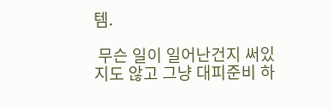템.

 무슨 일이 일어난건지 써있지도 않고 그냥 대피준비 하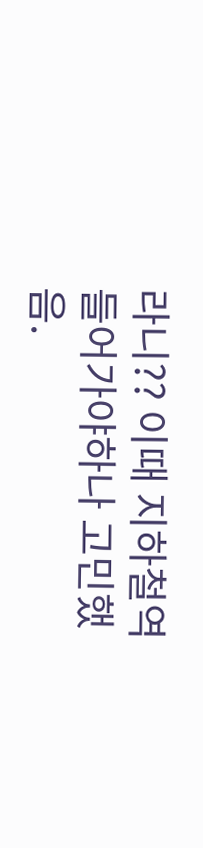라니?? 이때 지하철역 들어가야하나 고민했음.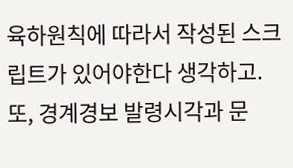육하원칙에 따라서 작성된 스크립트가 있어야한다 생각하고. 또, 경계경보 발령시각과 문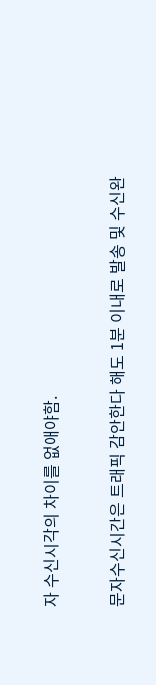자 수신시각의 차이를 없애야함.

문자수신시간은 트래픽 감안한다 해도 1분 이내로 발송 및 수신완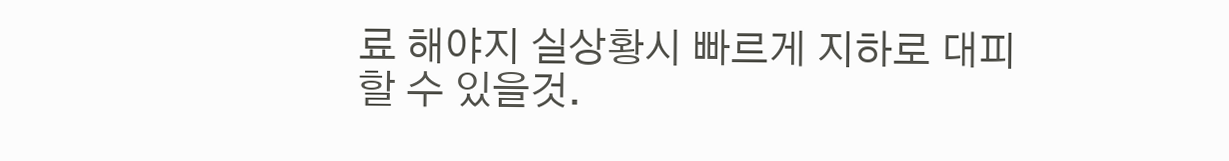료 해야지 실상황시 빠르게 지하로 대피할 수 있을것.